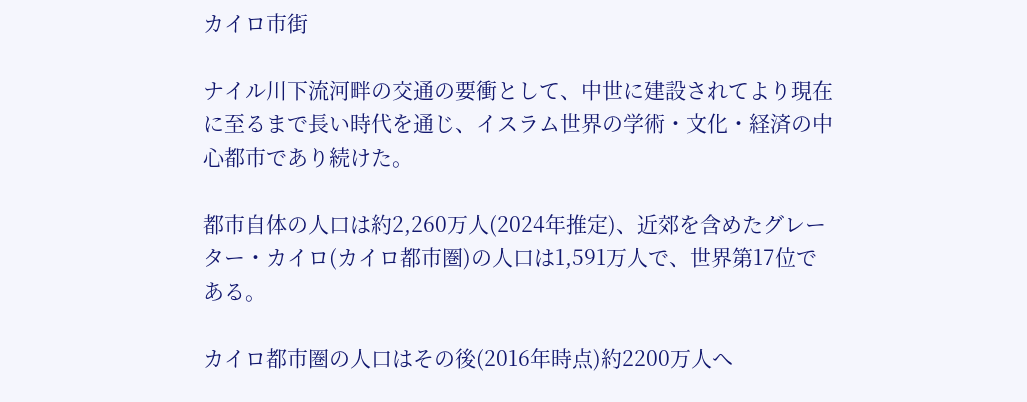カイロ市街

ナイル川下流河畔の交通の要衝として、中世に建設されてより現在に至るまで長い時代を通じ、イスラム世界の学術・文化・経済の中心都市であり続けた。

都市自体の人口は約2,260万人(2024年推定)、近郊を含めたグレーター・カイロ(カイロ都市圏)の人口は1,591万人で、世界第17位である。

カイロ都市圏の人口はその後(2016年時点)約2200万人へ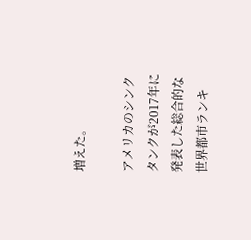増えた。

アメリカのシンクタンクが2017年に発表した総合的な世界都市ランキ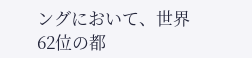ングにおいて、世界62位の都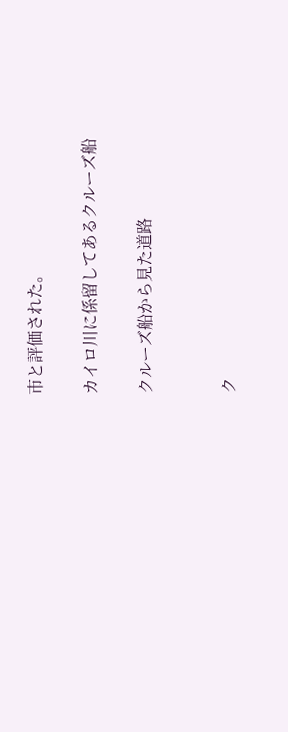市と評価された。

カイロ川に係留してあるクルーズ船

クルーズ船から見た道路


ク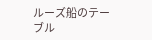ルーズ船のテーブル